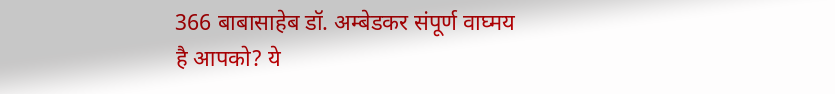366 बाबासाहेब डॉ. अम्बेडकर संपूर्ण वाघ्मय
है आपको? ये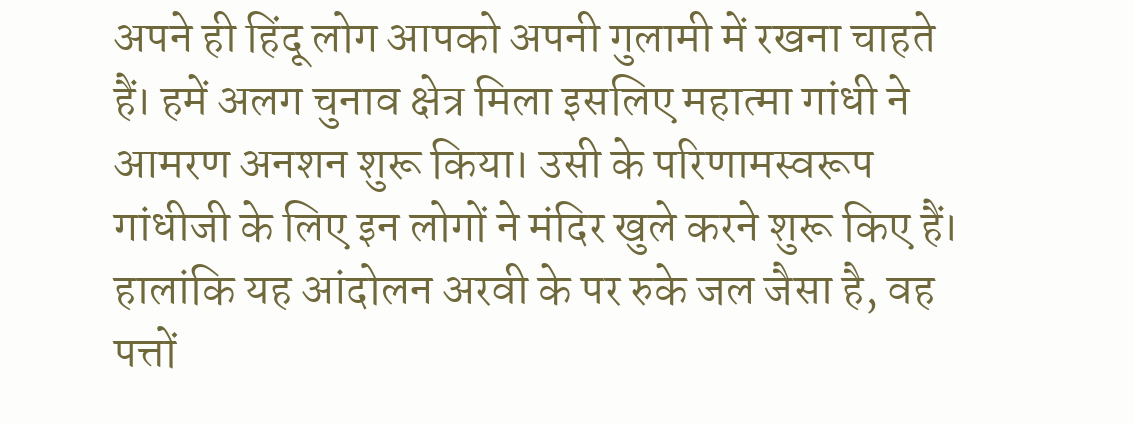अपने ही हिंदू लोग आपको अपनी गुलामी में रखना चाहते हैं। हमें अलग चुनाव क्षेत्र मिला इसलिए महात्मा गांधी ने आमरण अनशन शुरू किया। उसी के परिणामस्वरूप गांधीजी के लिए इन लोगों ने मंदिर खुले करने शुरू किए हैं। हालांकि यह आंदोलन अरवी के पर रुके जल जैसा है, वह पत्तों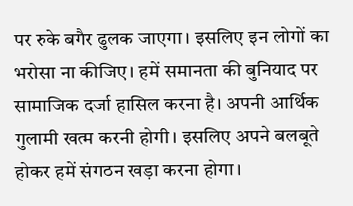पर रुके बगैर ढुलक जाएगा। इसलिए इन लोगों का भरोसा ना कीजिए। हमें समानता की बुनियाद पर सामाजिक दर्जा हासिल करना है। अपनी आर्थिक गुलामी खत्म करनी होगी। इसलिए अपने बलबूते होकर हमें संगठन खड़ा करना होगा।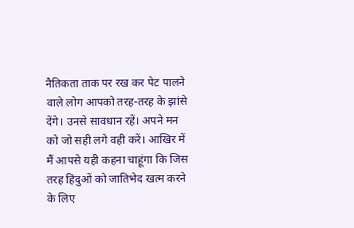नैतिकता ताक पर रख कर पेट पालने वाले लोग आपको तरह-तरह के झांसे देंगे। उनसे सावधान रहें। अपने मन को जो सही लगे वही करें। आखिर में मैं आपसे यही कहना चाहूंगा कि जिस तरह हिंदुओं को जातिभेद खत्म करने के लिए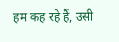हम कह रहे हैं, उसी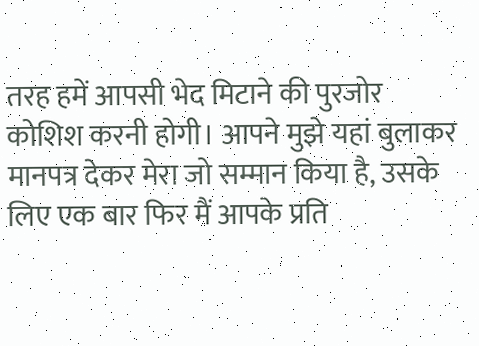तरह हमें आपसी भेद मिटाने की पुरजोर कोशिश करनी होगी। आपने मुझे यहां बुलाकर मानपत्र देकर मेरा जो सम्मान किया है, उसके लिए एक बार फिर मैं आपके प्रति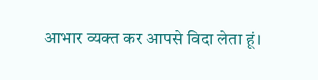आभार व्यक्त कर आपसे विदा लेता हूं।